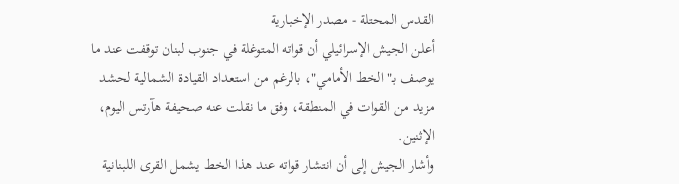القدس المحتلة - مصدر الإخبارية
أعلن الجيش الإسرائيلي أن قواته المتوغلة في جنوب لبنان توقفت عند ما يوصف بـ"الخط الأمامي"، بالرغم من استعداد القيادة الشمالية لحشد مزيد من القوات في المنطقة، وفق ما نقلت عنه صحيفة هآرتس اليوم، الإثنين.
وأشار الجيش إلى أن انتشار قواته عند هذا الخط يشمل القرى اللبنانية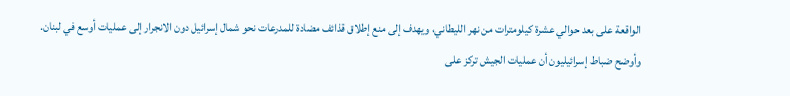الواقعة على بعد حوالي عشرة كيلومترات من نهر الليطاني، ويهدف إلى منع إطلاق قذائف مضادة للمدرعات نحو شمال إسرائيل دون الانجرار إلى عمليات أوسع في لبنان.
وأوضح ضباط إسرائيليون أن عمليات الجيش تركز على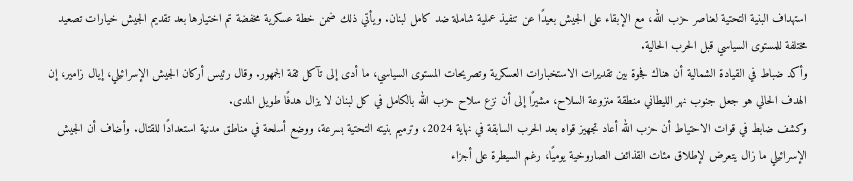استهداف البنية التحتية لعناصر حزب الله، مع الإبقاء على الجيش بعيدًا عن تنفيذ عملية شاملة ضد كامل لبنان. ويأتي ذلك ضمن خطة عسكرية مخفضة تم اختيارها بعد تقديم الجيش خيارات تصعيد مختلفة للمستوى السياسي قبل الحرب الحالية.
وأكد ضباط في القيادة الشمالية أن هناك فجوة بين تقديرات الاستخبارات العسكرية وتصريحات المستوى السياسي، ما أدى إلى تآكل ثقة الجمهور. وقال رئيس أركان الجيش الإسرائيلي، إيال زامير، إن الهدف الحالي هو جعل جنوب نهر الليطاني منطقة منزوعة السلاح، مشيرًا إلى أن نزع سلاح حزب الله بالكامل في كل لبنان لا يزال هدفًا طويل المدى.
وكشف ضابط في قوات الاحتياط أن حزب الله أعاد تجهيز قواه بعد الحرب السابقة في نهاية 2024، وترميم بنيته التحتية بسرعة، ووضع أسلحة في مناطق مدنية استعدادًا للقتال. وأضاف أن الجيش الإسرائيلي ما زال يتعرض لإطلاق مئات القذائف الصاروخية يوميًا، رغم السيطرة على أجزاء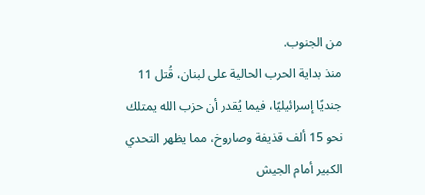من الجنوب.
منذ بداية الحرب الحالية على لبنان، قُتل 11 جنديًا إسرائيليًا، فيما يُقدر أن حزب الله يمتلك نحو 15 ألف قذيفة وصاروخ، مما يظهر التحدي الكبير أمام الجيش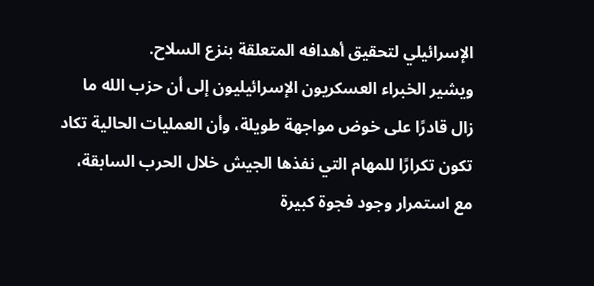الإسرائيلي لتحقيق أهدافه المتعلقة بنزع السلاح.
ويشير الخبراء العسكريون الإسرائيليون إلى أن حزب الله ما زال قادرًا على خوض مواجهة طويلة، وأن العمليات الحالية تكاد تكون تكرارًا للمهام التي نفذها الجيش خلال الحرب السابقة، مع استمرار وجود فجوة كبيرة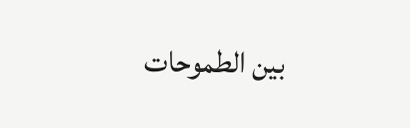بين الطموحات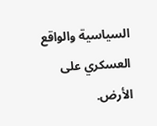السياسية والواقع العسكري على الأرض.